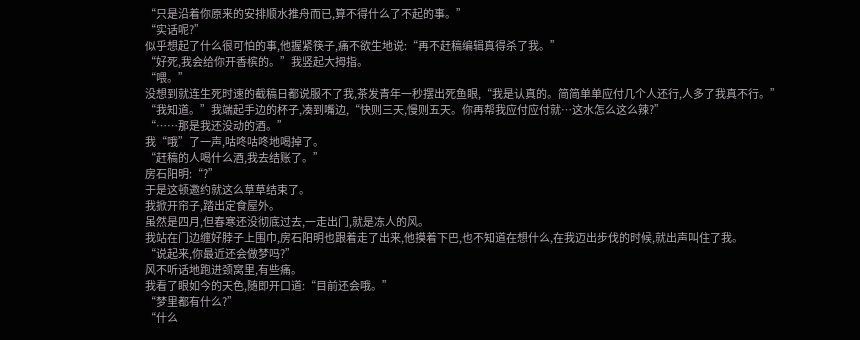“只是沿着你原来的安排顺水推舟而已,算不得什么了不起的事。”
“实话呢?”
似乎想起了什么很可怕的事,他握紧筷子,痛不欲生地说:“再不赶稿编辑真得杀了我。”
“好死,我会给你开香槟的。”我竖起大拇指。
“喂。”
没想到就连生死时速的截稿日都说服不了我,茶发青年一秒摆出死鱼眼,“我是认真的。简简单单应付几个人还行,人多了我真不行。”
“我知道。”我端起手边的杯子,凑到嘴边,“快则三天,慢则五天。你再帮我应付应付就…这水怎么这么辣?”
“……那是我还没动的酒。”
我“哦”了一声,咕咚咕咚地喝掉了。
“赶稿的人喝什么酒,我去结账了。”
房石阳明:“?”
于是这顿邀约就这么草草结束了。
我掀开帘子,踏出定食屋外。
虽然是四月,但春寒还没彻底过去,一走出门,就是冻人的风。
我站在门边缠好脖子上围巾,房石阳明也跟着走了出来,他摸着下巴,也不知道在想什么,在我迈出步伐的时候,就出声叫住了我。
“说起来,你最近还会做梦吗?”
风不听话地跑进颈窝里,有些痛。
我看了眼如今的天色,随即开口道:“目前还会哦。”
“梦里都有什么?”
“什么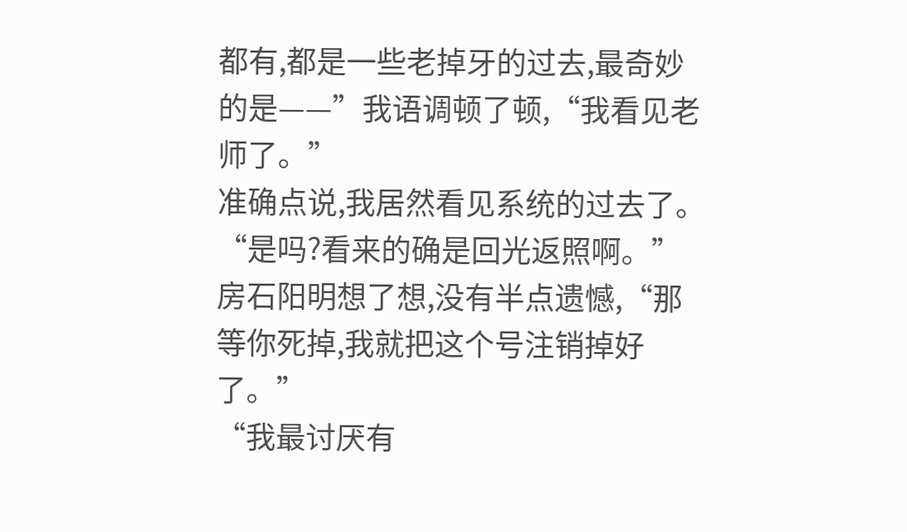都有,都是一些老掉牙的过去,最奇妙的是——”我语调顿了顿,“我看见老师了。”
准确点说,我居然看见系统的过去了。
“是吗?看来的确是回光返照啊。”房石阳明想了想,没有半点遗憾,“那等你死掉,我就把这个号注销掉好了。”
“我最讨厌有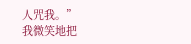人咒我。”
我微笑地把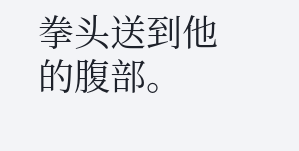拳头送到他的腹部。